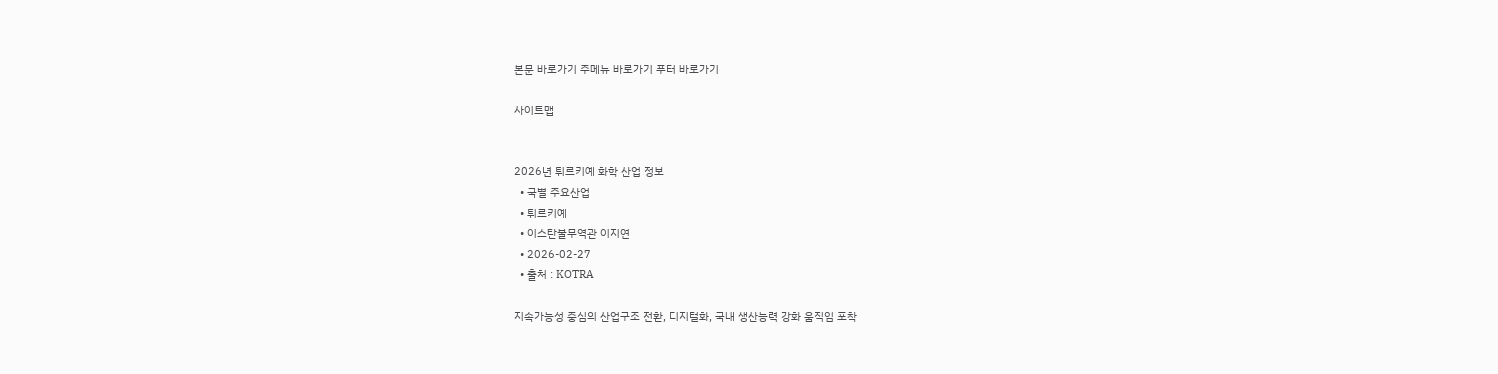본문 바로가기 주메뉴 바로가기 푸터 바로가기

사이트맵


2026년 튀르키예 화학 산업 정보
  • 국별 주요산업
  • 튀르키예
  • 이스탄불무역관 이지연
  • 2026-02-27
  • 출처 : KOTRA

지속가능성 중심의 산업구조 전환, 디지털화, 국내 생산능력 강화 움직임 포착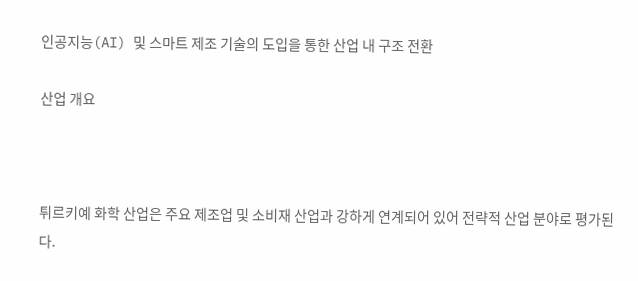인공지능(AI) 및 스마트 제조 기술의 도입을 통한 산업 내 구조 전환

산업 개요



튀르키예 화학 산업은 주요 제조업 및 소비재 산업과 강하게 연계되어 있어 전략적 산업 분야로 평가된다.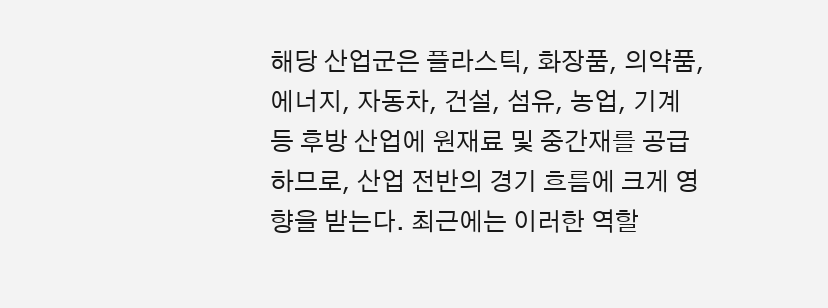해당 산업군은 플라스틱, 화장품, 의약품, 에너지, 자동차, 건설, 섬유, 농업, 기계 등 후방 산업에 원재료 및 중간재를 공급하므로, 산업 전반의 경기 흐름에 크게 영향을 받는다. 최근에는 이러한 역할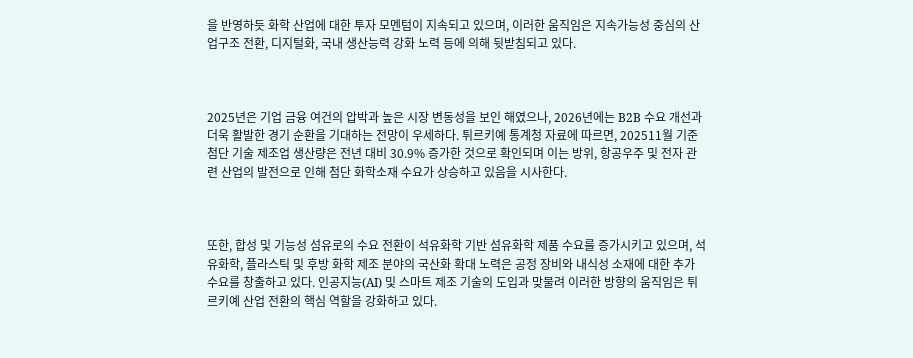을 반영하듯 화학 산업에 대한 투자 모멘텀이 지속되고 있으며, 이러한 움직임은 지속가능성 중심의 산업구조 전환, 디지털화, 국내 생산능력 강화 노력 등에 의해 뒷받침되고 있다.



2025년은 기업 금융 여건의 압박과 높은 시장 변동성을 보인 해였으나, 2026년에는 B2B 수요 개선과 더욱 활발한 경기 순환을 기대하는 전망이 우세하다. 튀르키예 통계청 자료에 따르면, 202511월 기준 첨단 기술 제조업 생산량은 전년 대비 30.9% 증가한 것으로 확인되며 이는 방위, 항공우주 및 전자 관련 산업의 발전으로 인해 첨단 화학소재 수요가 상승하고 있음을 시사한다.



또한, 합성 및 기능성 섬유로의 수요 전환이 석유화학 기반 섬유화학 제품 수요를 증가시키고 있으며, 석유화학, 플라스틱 및 후방 화학 제조 분야의 국산화 확대 노력은 공정 장비와 내식성 소재에 대한 추가 수요를 창출하고 있다. 인공지능(AI) 및 스마트 제조 기술의 도입과 맞물려 이러한 방향의 움직임은 튀르키예 산업 전환의 핵심 역할을 강화하고 있다.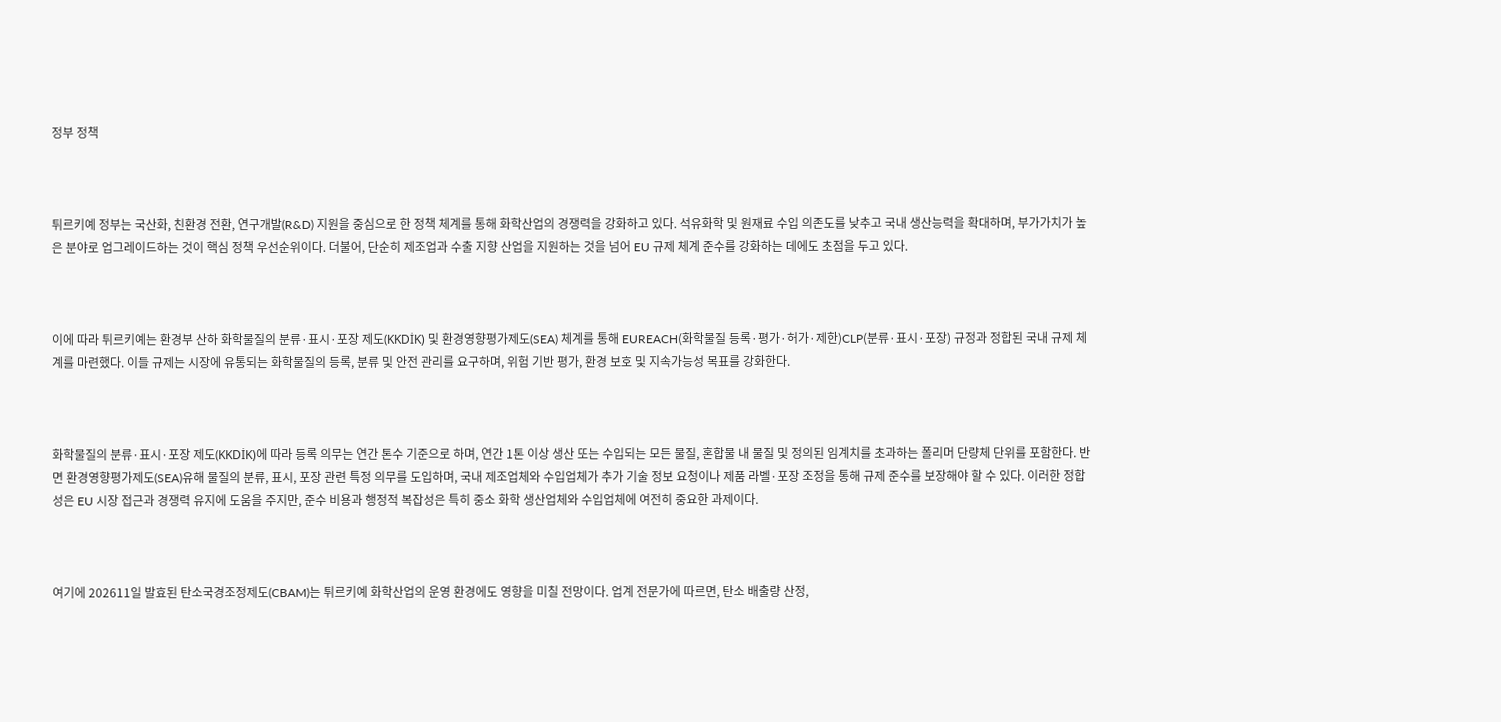정부 정책



튀르키예 정부는 국산화, 친환경 전환, 연구개발(R&D) 지원을 중심으로 한 정책 체계를 통해 화학산업의 경쟁력을 강화하고 있다. 석유화학 및 원재료 수입 의존도를 낮추고 국내 생산능력을 확대하며, 부가가치가 높은 분야로 업그레이드하는 것이 핵심 정책 우선순위이다. 더불어, 단순히 제조업과 수출 지향 산업을 지원하는 것을 넘어 EU 규제 체계 준수를 강화하는 데에도 초점을 두고 있다.



이에 따라 튀르키예는 환경부 산하 화학물질의 분류·표시·포장 제도(KKDİK) 및 환경영향평가제도(SEA) 체계를 통해 EUREACH(화학물질 등록·평가·허가·제한)CLP(분류·표시·포장) 규정과 정합된 국내 규제 체계를 마련했다. 이들 규제는 시장에 유통되는 화학물질의 등록, 분류 및 안전 관리를 요구하며, 위험 기반 평가, 환경 보호 및 지속가능성 목표를 강화한다.



화학물질의 분류·표시·포장 제도(KKDİK)에 따라 등록 의무는 연간 톤수 기준으로 하며, 연간 1톤 이상 생산 또는 수입되는 모든 물질, 혼합물 내 물질 및 정의된 임계치를 초과하는 폴리머 단량체 단위를 포함한다. 반면 환경영향평가제도(SEA)유해 물질의 분류, 표시, 포장 관련 특정 의무를 도입하며, 국내 제조업체와 수입업체가 추가 기술 정보 요청이나 제품 라벨·포장 조정을 통해 규제 준수를 보장해야 할 수 있다. 이러한 정합성은 EU 시장 접근과 경쟁력 유지에 도움을 주지만, 준수 비용과 행정적 복잡성은 특히 중소 화학 생산업체와 수입업체에 여전히 중요한 과제이다.



여기에 202611일 발효된 탄소국경조정제도(CBAM)는 튀르키예 화학산업의 운영 환경에도 영향을 미칠 전망이다. 업계 전문가에 따르면, 탄소 배출량 산정,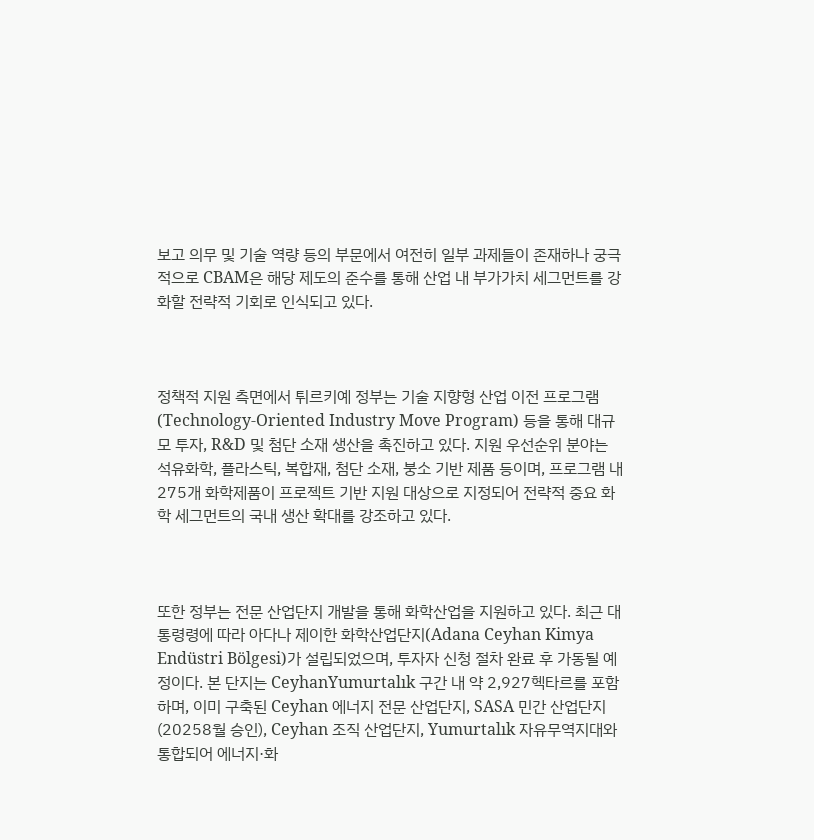보고 의무 및 기술 역량 등의 부문에서 여전히 일부 과제들이 존재하나 궁극적으로 CBAM은 해당 제도의 준수를 통해 산업 내 부가가치 세그먼트를 강화할 전략적 기회로 인식되고 있다.



정책적 지원 측면에서 튀르키예 정부는 기술 지향형 산업 이전 프로그램(Technology-Oriented Industry Move Program) 등을 통해 대규모 투자, R&D 및 첨단 소재 생산을 촉진하고 있다. 지원 우선순위 분야는 석유화학, 플라스틱, 복합재, 첨단 소재, 붕소 기반 제품 등이며, 프로그램 내 275개 화학제품이 프로젝트 기반 지원 대상으로 지정되어 전략적 중요 화학 세그먼트의 국내 생산 확대를 강조하고 있다.



또한 정부는 전문 산업단지 개발을 통해 화학산업을 지원하고 있다. 최근 대통령령에 따라 아다나 제이한 화학산업단지(Adana Ceyhan Kimya Endüstri Bölgesi)가 설립되었으며, 투자자 신청 절차 완료 후 가동될 예정이다. 본 단지는 CeyhanYumurtalık 구간 내 약 2,927헥타르를 포함하며, 이미 구축된 Ceyhan 에너지 전문 산업단지, SASA 민간 산업단지(20258월 승인), Ceyhan 조직 산업단지, Yumurtalık 자유무역지대와 통합되어 에너지·화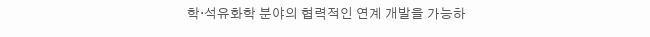학·석유화학 분야의 협력적인 연계 개발을 가능하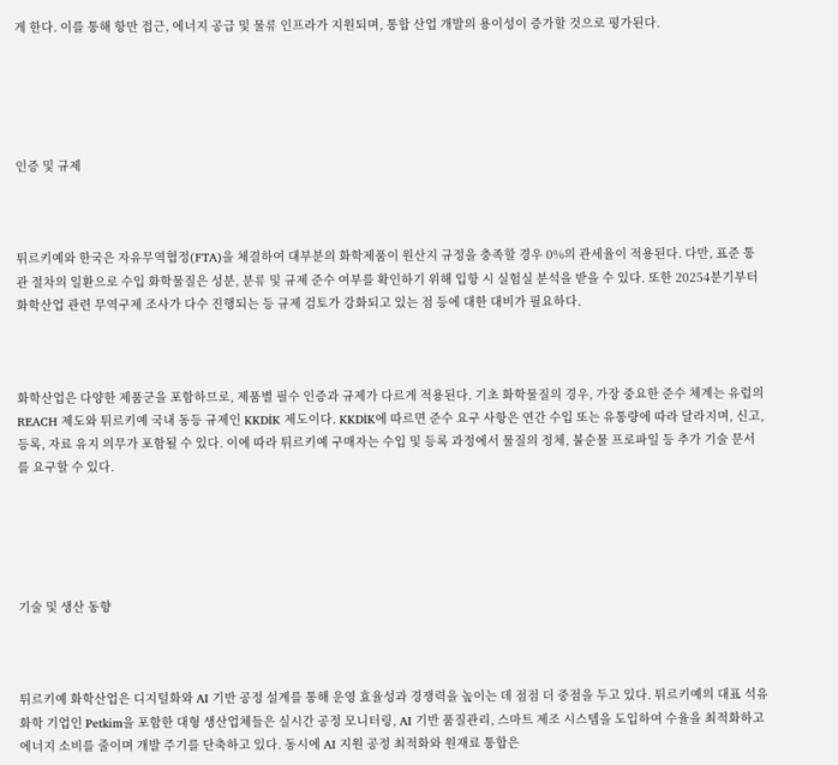게 한다. 이를 통해 항만 접근, 에너지 공급 및 물류 인프라가 지원되며, 통합 산업 개발의 용이성이 증가할 것으로 평가된다.





인증 및 규제



튀르키예와 한국은 자유무역협정(FTA)을 체결하여 대부분의 화학제품이 원산지 규정을 충족할 경우 0%의 관세율이 적용된다. 다만, 표준 통관 절차의 일환으로 수입 화학물질은 성분, 분류 및 규제 준수 여부를 확인하기 위해 입항 시 실험실 분석을 받을 수 있다. 또한 20254분기부터 화학산업 관련 무역구제 조사가 다수 진행되는 등 규제 검토가 강화되고 있는 점 등에 대한 대비가 필요하다.



화학산업은 다양한 제품군을 포함하므로, 제품별 필수 인증과 규제가 다르게 적용된다. 기초 화학물질의 경우, 가장 중요한 준수 체계는 유럽의 REACH 제도와 튀르키예 국내 동등 규제인 KKDİK 제도이다. KKDİK에 따르면 준수 요구 사항은 연간 수입 또는 유통량에 따라 달라지며, 신고, 등록, 자료 유지 의무가 포함될 수 있다. 이에 따라 튀르키예 구매자는 수입 및 등록 과정에서 물질의 정체, 불순물 프로파일 등 추가 기술 문서를 요구할 수 있다.





기술 및 생산 동향



튀르키예 화학산업은 디지털화와 AI 기반 공정 설계를 통해 운영 효율성과 경쟁력을 높이는 데 점점 더 중점을 두고 있다. 튀르키예의 대표 석유화학 기업인 Petkim을 포함한 대형 생산업체들은 실시간 공정 모니터링, AI 기반 품질관리, 스마트 제조 시스템을 도입하여 수율을 최적화하고 에너지 소비를 줄이며 개발 주기를 단축하고 있다. 동시에 AI 지원 공정 최적화와 원재료 통합은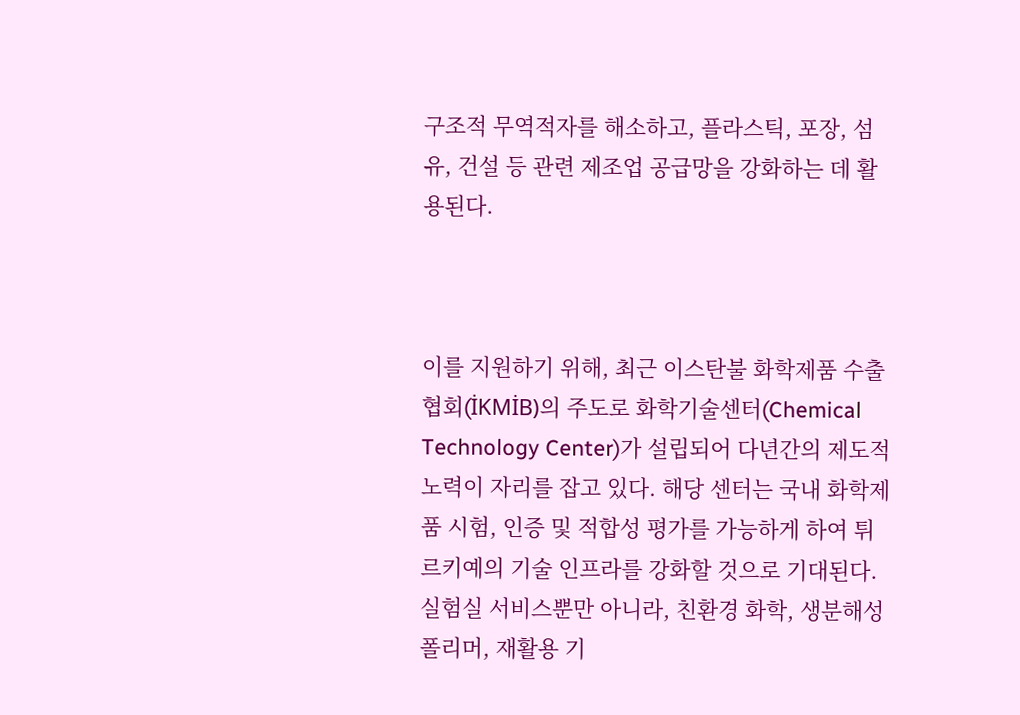구조적 무역적자를 해소하고, 플라스틱, 포장, 섬유, 건설 등 관련 제조업 공급망을 강화하는 데 활용된다.



이를 지원하기 위해, 최근 이스탄불 화학제품 수출협회(İKMİB)의 주도로 화학기술센터(Chemical Technology Center)가 설립되어 다년간의 제도적 노력이 자리를 잡고 있다. 해당 센터는 국내 화학제품 시험, 인증 및 적합성 평가를 가능하게 하여 튀르키예의 기술 인프라를 강화할 것으로 기대된다. 실험실 서비스뿐만 아니라, 친환경 화학, 생분해성 폴리머, 재활용 기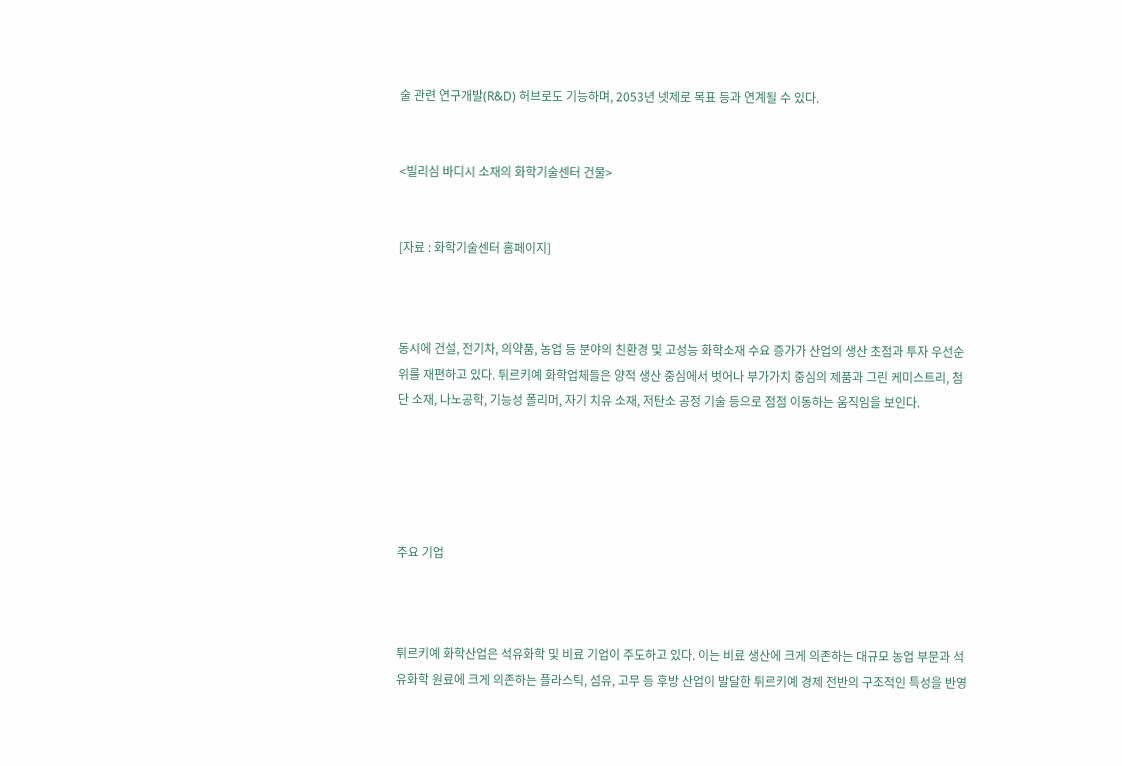술 관련 연구개발(R&D) 허브로도 기능하며, 2053년 넷제로 목표 등과 연계될 수 있다.


<빌리심 바디시 소재의 화학기술센터 건물>


[자료 : 화학기술센터 홈페이지]



동시에 건설, 전기차, 의약품, 농업 등 분야의 친환경 및 고성능 화학소재 수요 증가가 산업의 생산 초점과 투자 우선순위를 재편하고 있다. 튀르키예 화학업체들은 양적 생산 중심에서 벗어나 부가가치 중심의 제품과 그린 케미스트리, 첨단 소재, 나노공학, 기능성 폴리머, 자기 치유 소재, 저탄소 공정 기술 등으로 점점 이동하는 움직임을 보인다.





주요 기업



튀르키예 화학산업은 석유화학 및 비료 기업이 주도하고 있다. 이는 비료 생산에 크게 의존하는 대규모 농업 부문과 석유화학 원료에 크게 의존하는 플라스틱, 섬유, 고무 등 후방 산업이 발달한 튀르키예 경제 전반의 구조적인 특성을 반영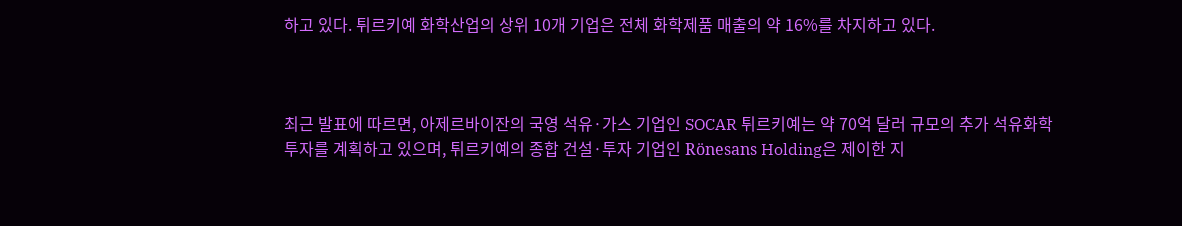하고 있다. 튀르키예 화학산업의 상위 10개 기업은 전체 화학제품 매출의 약 16%를 차지하고 있다.



최근 발표에 따르면, 아제르바이잔의 국영 석유·가스 기업인 SOCAR 튀르키예는 약 70억 달러 규모의 추가 석유화학 투자를 계획하고 있으며, 튀르키예의 종합 건설·투자 기업인 Rönesans Holding은 제이한 지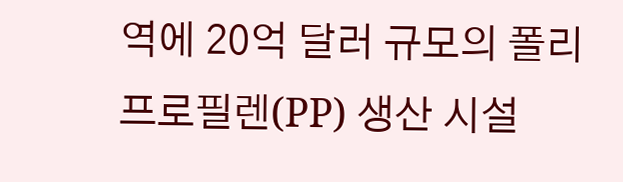역에 20억 달러 규모의 폴리프로필렌(PP) 생산 시설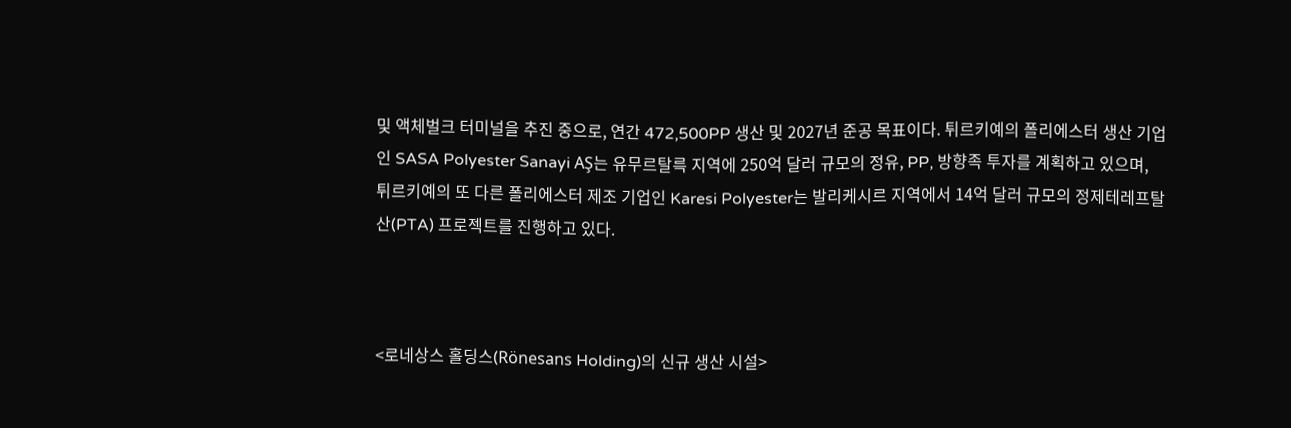및 액체벌크 터미널을 추진 중으로, 연간 472,500PP 생산 및 2027년 준공 목표이다. 튀르키예의 폴리에스터 생산 기업인 SASA Polyester Sanayi AŞ는 유무르탈륵 지역에 250억 달러 규모의 정유, PP, 방향족 투자를 계획하고 있으며, 튀르키예의 또 다른 폴리에스터 제조 기업인 Karesi Polyester는 발리케시르 지역에서 14억 달러 규모의 정제테레프탈산(PTA) 프로젝트를 진행하고 있다.



<로네상스 홀딩스(Rönesans Holding)의 신규 생산 시설>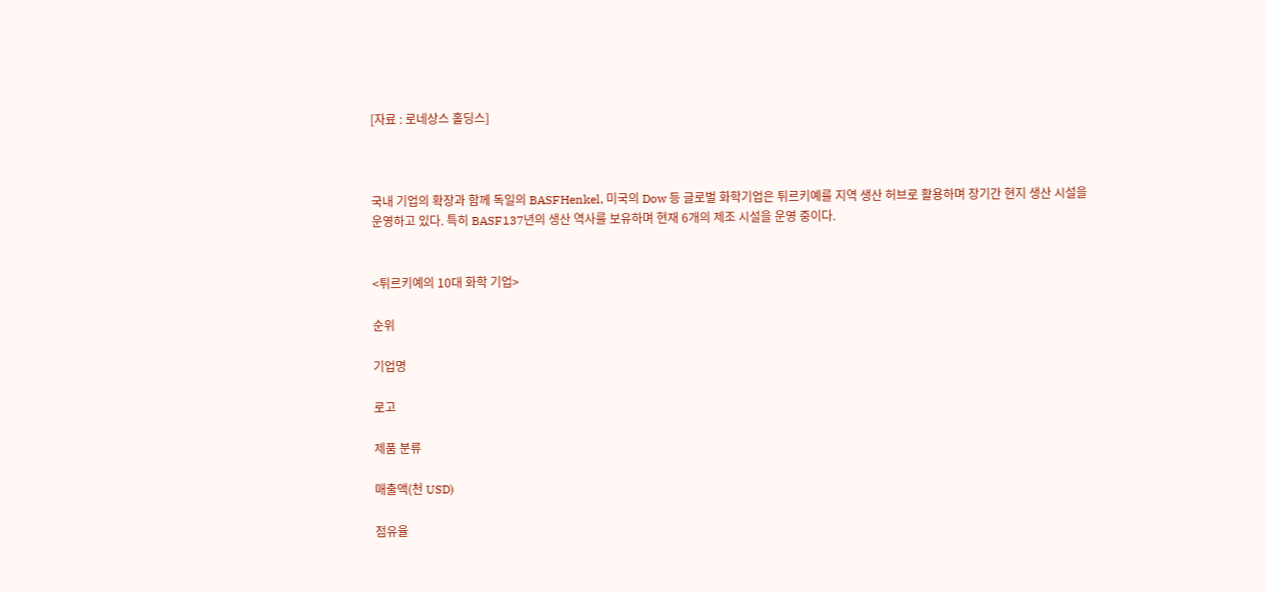[자료 : 로네상스 홀딩스]



국내 기업의 확장과 함께 독일의 BASFHenkel, 미국의 Dow 등 글로벌 화학기업은 튀르키예를 지역 생산 허브로 활용하며 장기간 현지 생산 시설을 운영하고 있다. 특히 BASF137년의 생산 역사를 보유하며 현재 6개의 제조 시설을 운영 중이다.


<튀르키예의 10대 화학 기업>

순위

기업명

로고

제품 분류

매출액(천 USD)

점유율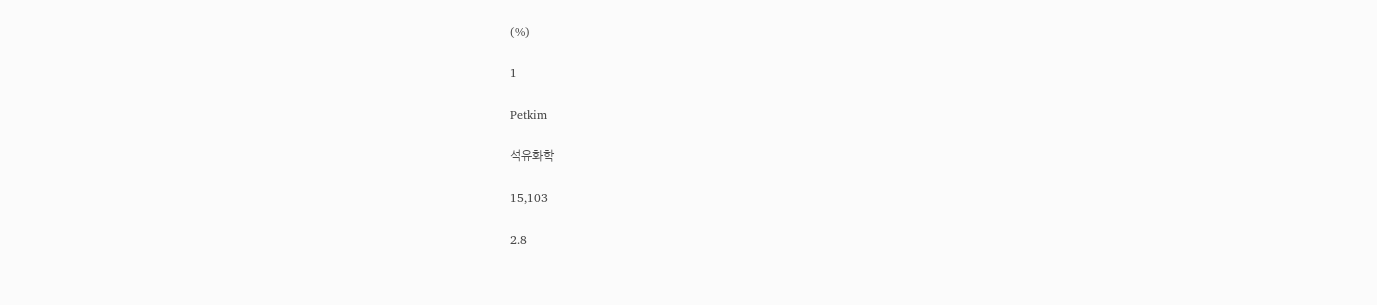(%)

1

Petkim

석유화학

15,103

2.8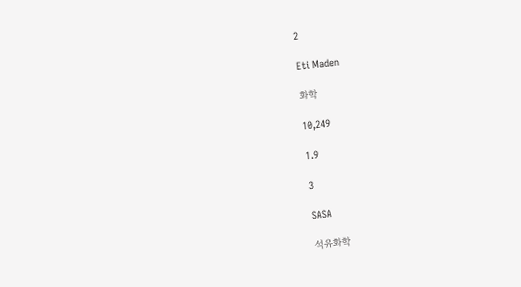2

Eti Maden

화학

10,249

1.9

3

SASA

석유화학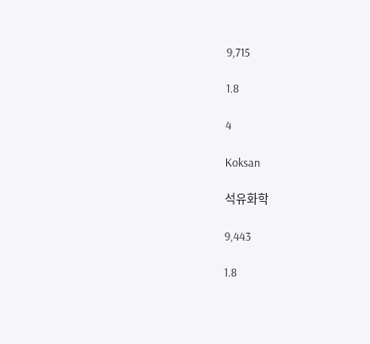9,715

1.8

4

Koksan

석유화학

9,443

1.8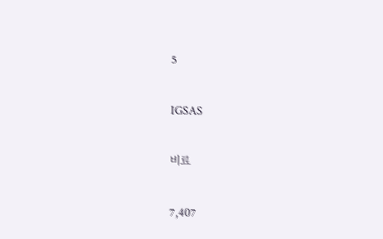5

IGSAS

비료

7,407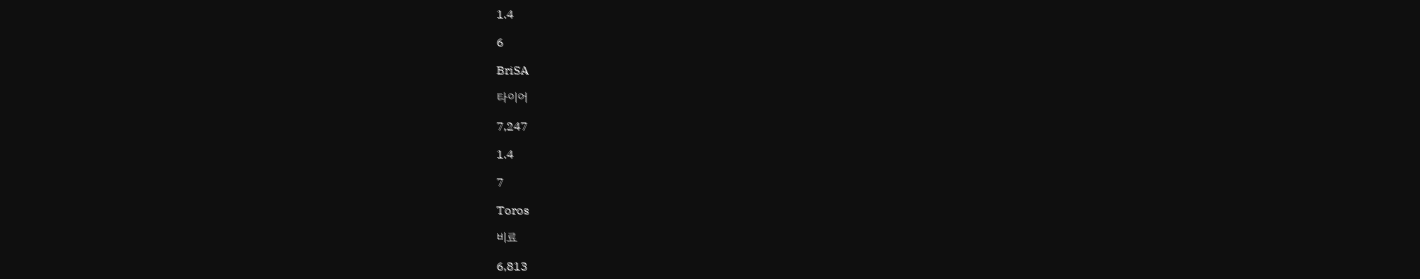1.4

6

BriSA

타이어

7,247

1.4

7

Toros

비료

6,813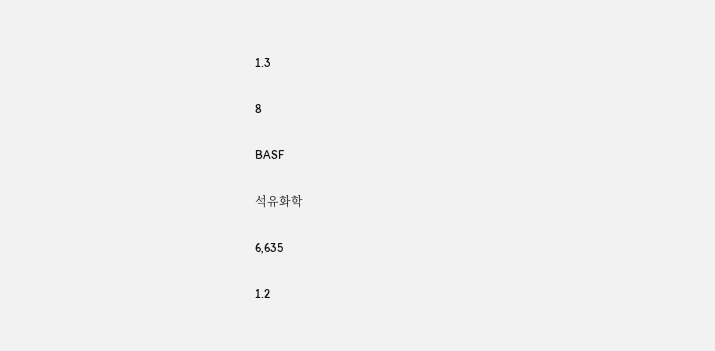1.3

8

BASF

석유화학

6,635

1.2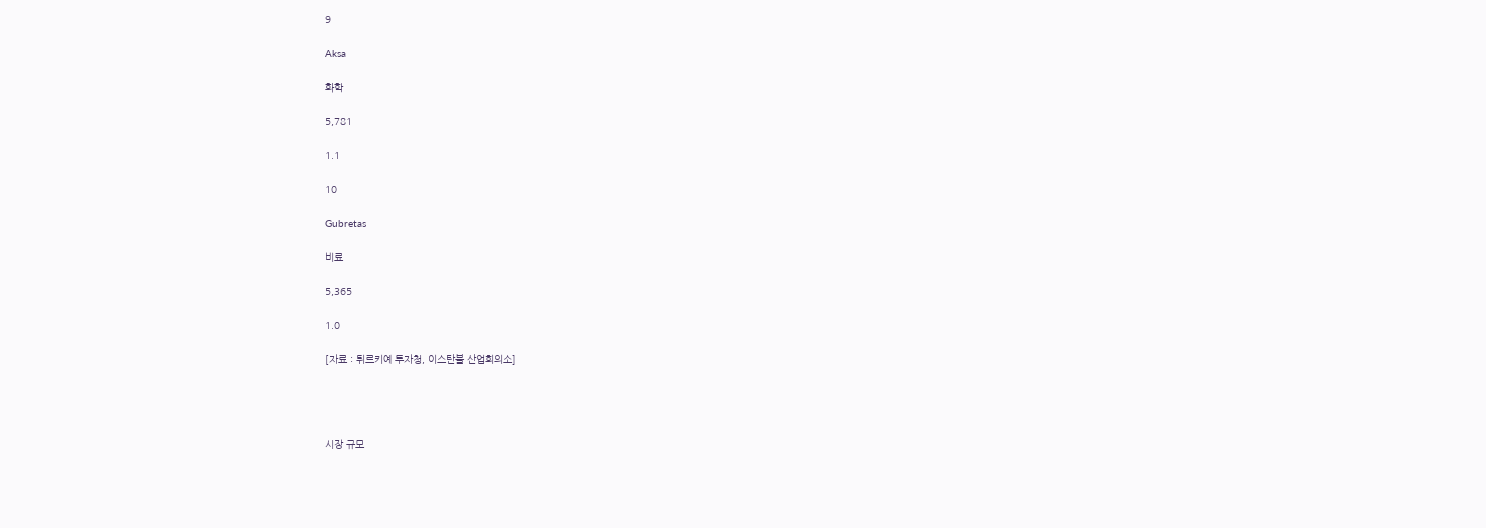9

Aksa

화학

5,781

1.1

10

Gubretas

비료

5,365

1.0

[자료 : 튀르키예 투자청, 이스탄불 산업회의소]




시장 규모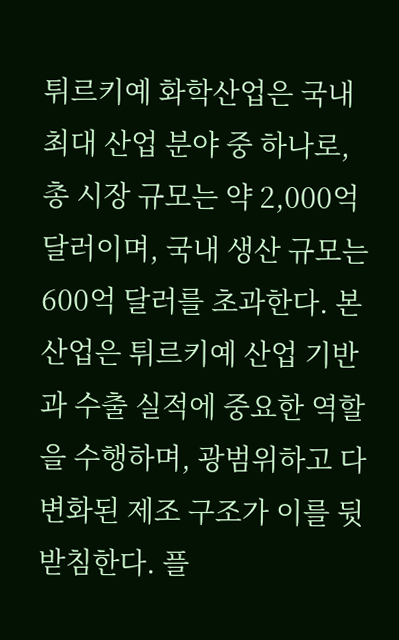튀르키예 화학산업은 국내 최대 산업 분야 중 하나로, 총 시장 규모는 약 2,000억 달러이며, 국내 생산 규모는 600억 달러를 초과한다. 본 산업은 튀르키예 산업 기반과 수출 실적에 중요한 역할을 수행하며, 광범위하고 다변화된 제조 구조가 이를 뒷받침한다. 플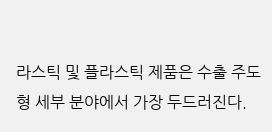라스틱 및 플라스틱 제품은 수출 주도형 세부 분야에서 가장 두드러진다.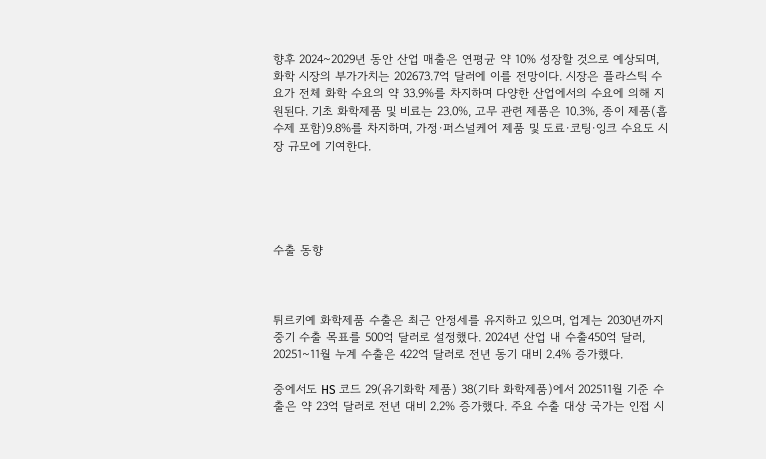향후 2024~2029년 동안 산업 매출은 연평균 약 10% 성장할 것으로 예상되며, 화학 시장의 부가가치는 202673.7억 달러에 이를 전망이다. 시장은 플라스틱 수요가 전체 화학 수요의 약 33.9%를 차지하며 다양한 산업에서의 수요에 의해 지원된다. 기초 화학제품 및 비료는 23.0%, 고무 관련 제품은 10.3%, 종이 제품(흡수제 포함)9.8%를 차지하며, 가정·퍼스널케어 제품 및 도료·코팅·잉크 수요도 시장 규모에 기여한다.





수출 동향



튀르키예 화학제품 수출은 최근 안정세를 유지하고 있으며, 업계는 2030년까지 중기 수출 목표를 500억 달러로 설정했다. 2024년 산업 내 수출450억 달러, 20251~11월 누계 수출은 422억 달러로 전년 동기 대비 2.4% 증가했다.

중에서도 HS 코드 29(유기화학 제품) 38(기타 화학제품)에서 202511월 기준 수출은 약 23억 달러로 전년 대비 2.2% 증가했다. 주요 수출 대상 국가는 인접 시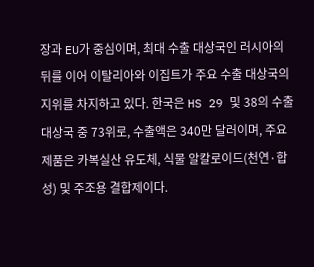장과 EU가 중심이며, 최대 수출 대상국인 러시아의 뒤를 이어 이탈리아와 이집트가 주요 수출 대상국의 지위를 차지하고 있다. 한국은 HS 29 및 38의 수출 대상국 중 73위로, 수출액은 340만 달러이며, 주요 제품은 카복실산 유도체, 식물 알칼로이드(천연·합성) 및 주조용 결합제이다.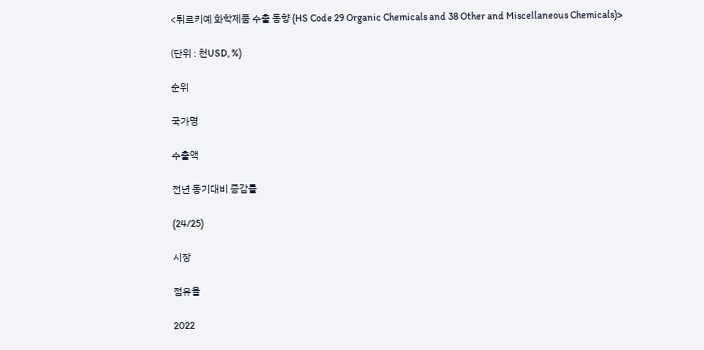<튀르키예 화학제품 수출 동향 (HS Code 29 Organic Chemicals and 38 Other and Miscellaneous Chemicals)>

(단위 : 천USD, %)

순위

국가명

수출액

전년 동기대비 증감률

(24/25)

시장

점유율

2022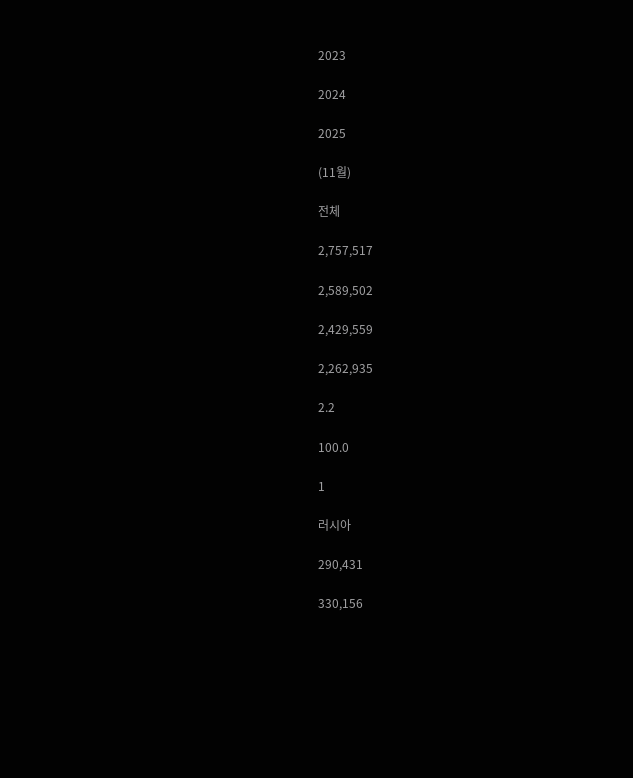2023

2024

2025

(11월)

전체

2,757,517

2,589,502

2,429,559

2,262,935

2.2

100.0

1

러시아

290,431

330,156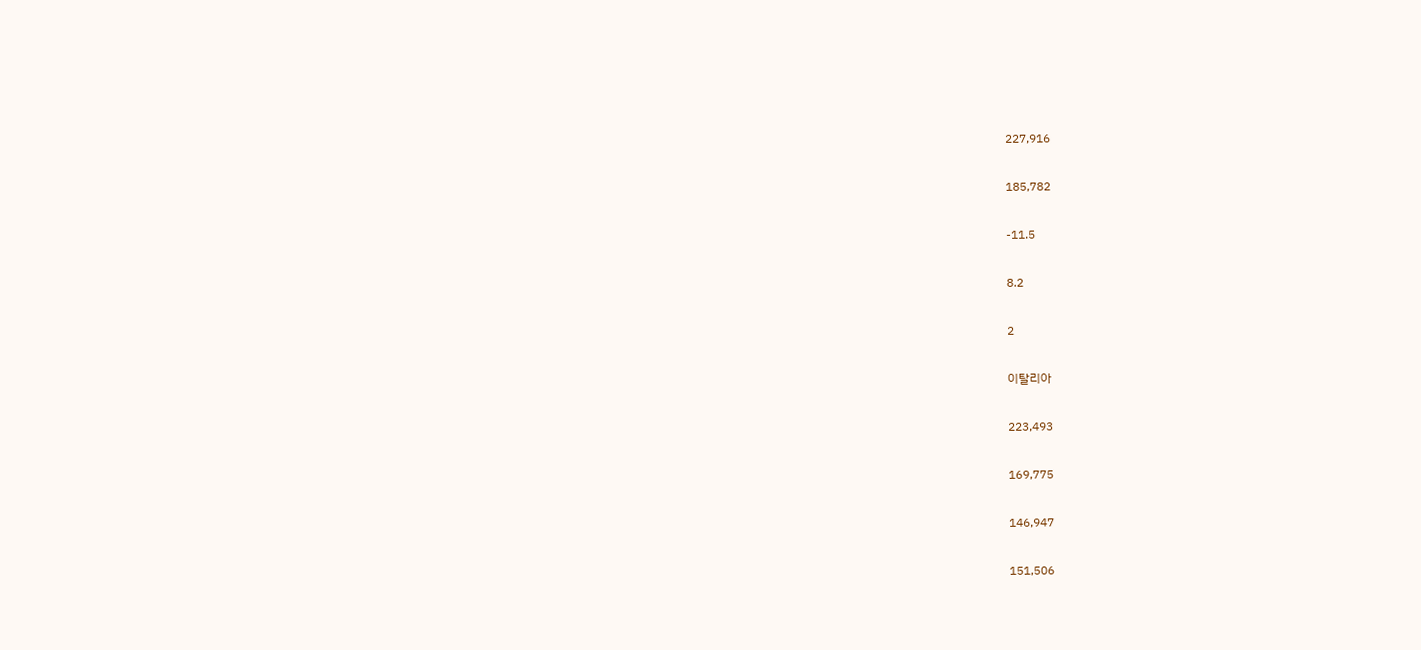227,916

185,782

-11.5

8.2

2

이탈리아

223,493

169,775

146,947

151,506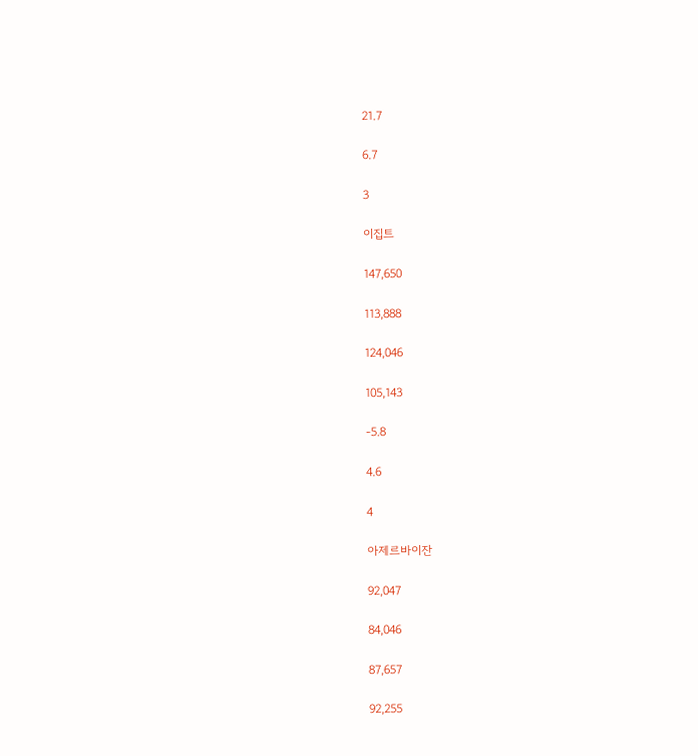21.7

6.7

3

이집트

147,650

113,888

124,046

105,143

-5.8

4.6

4

아제르바이잔

92,047

84,046

87,657

92,255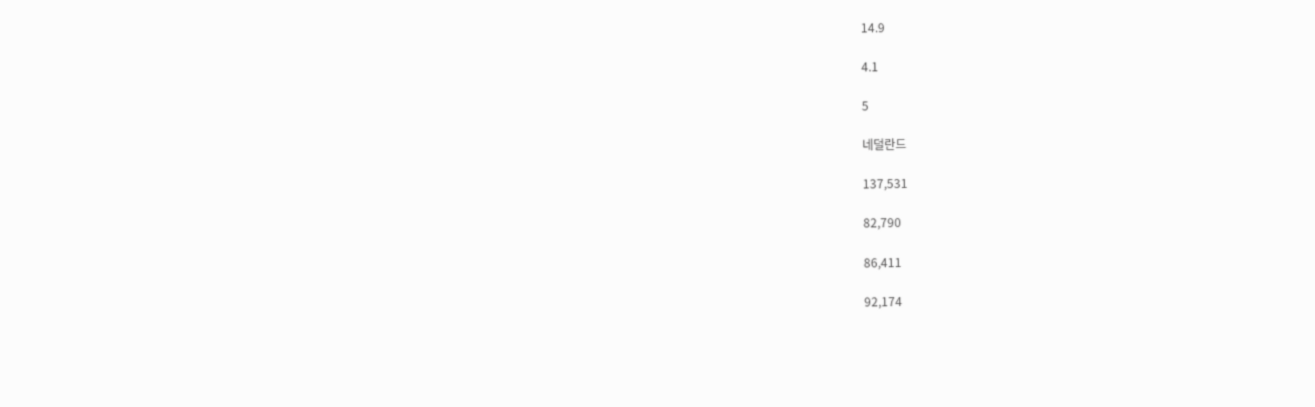14.9

4.1

5

네덜란드

137,531

82,790

86,411

92,174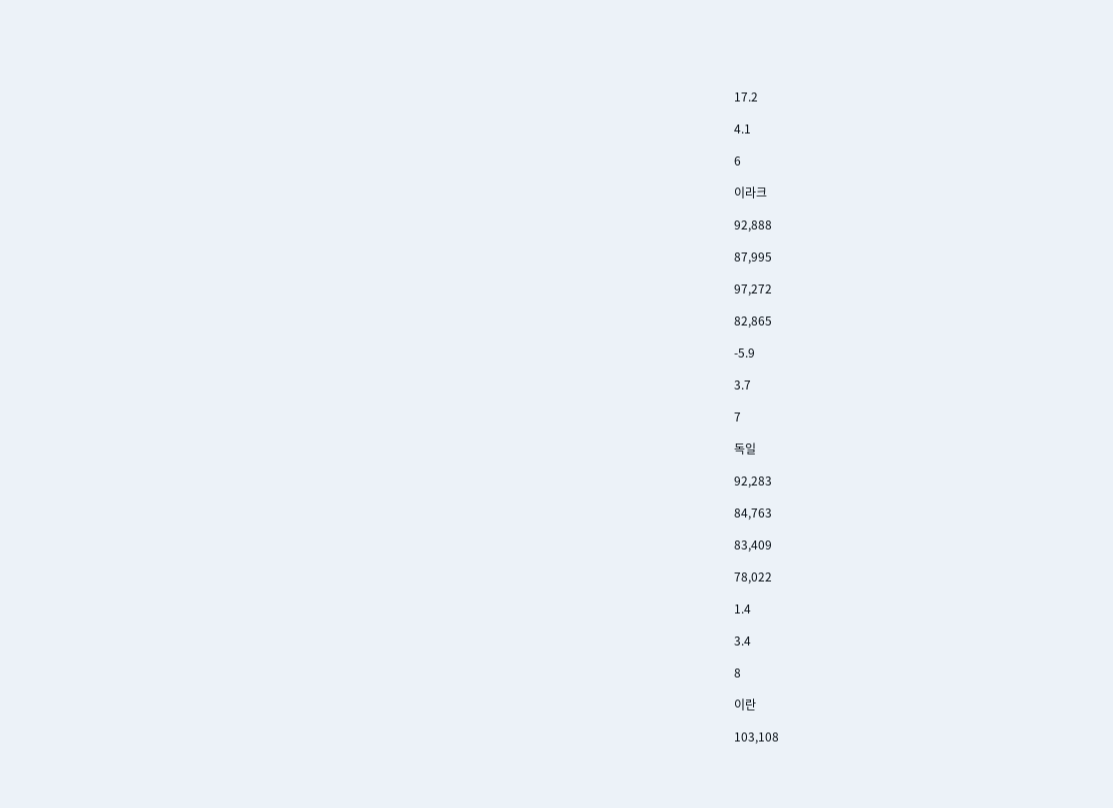17.2

4.1

6

이라크

92,888

87,995

97,272

82,865

-5.9

3.7

7

독일

92,283

84,763

83,409

78,022

1.4

3.4

8

이란

103,108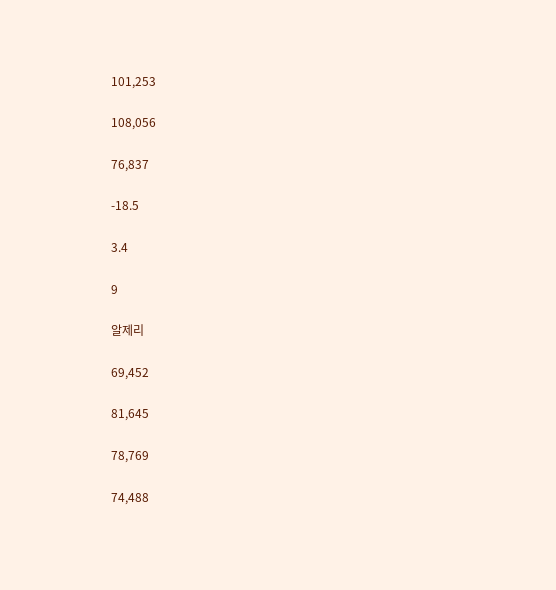101,253

108,056

76,837

-18.5

3.4

9

알제리

69,452

81,645

78,769

74,488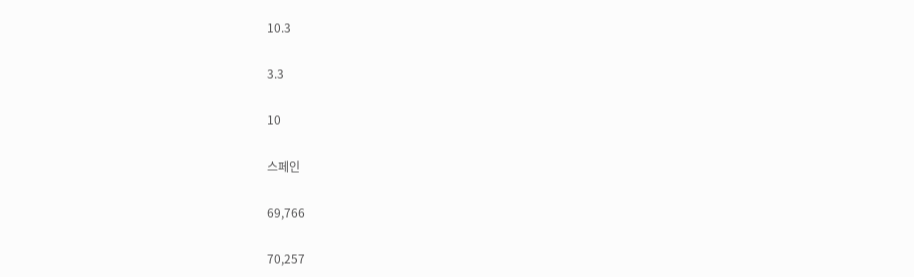10.3

3.3

10

스페인

69,766

70,257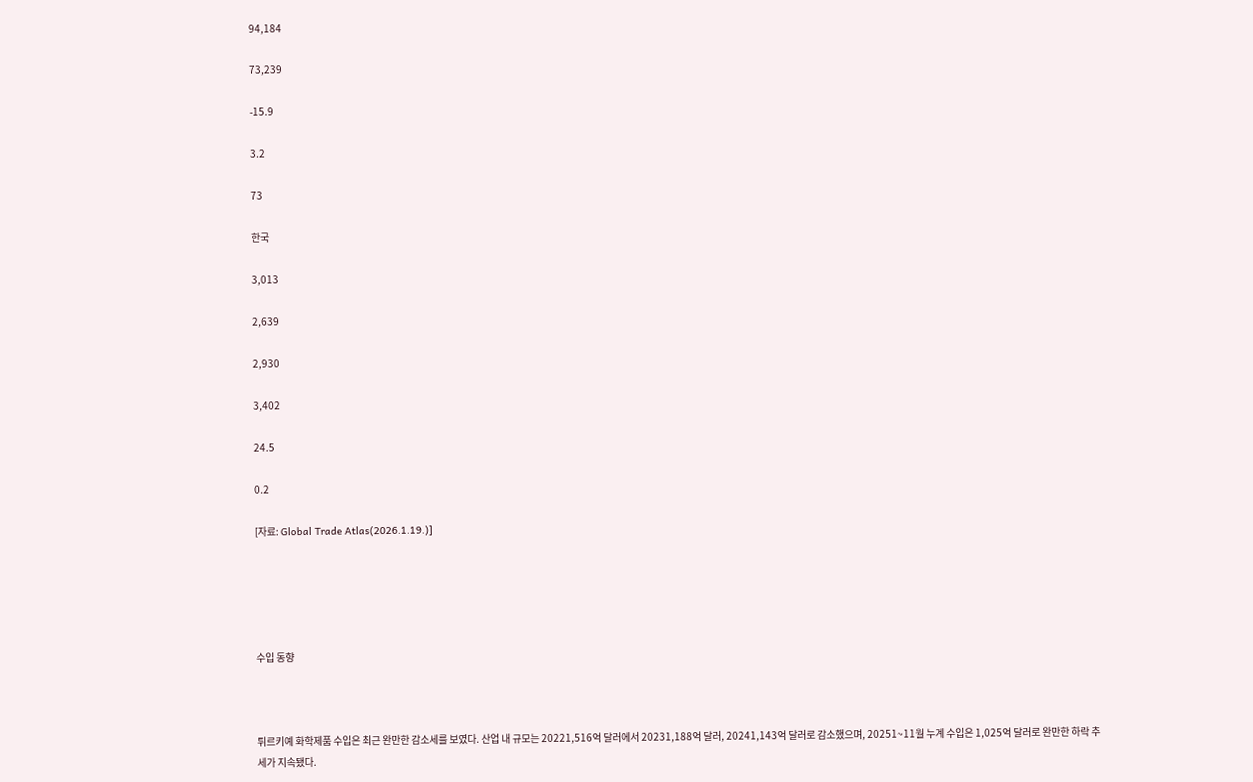94,184

73,239

-15.9

3.2

73

한국

3,013

2,639

2,930

3,402

24.5

0.2

[자료: Global Trade Atlas(2026.1.19.)]





수입 동향



튀르키예 화학제품 수입은 최근 완만한 감소세를 보였다. 산업 내 규모는 20221,516억 달러에서 20231,188억 달러, 20241,143억 달러로 감소했으며, 20251~11월 누계 수입은 1,025억 달러로 완만한 하락 추세가 지속됐다.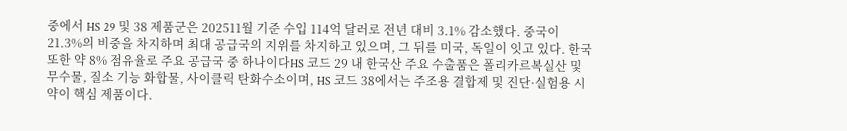중에서 HS 29 및 38 제품군은 202511월 기준 수입 114억 달러로 전년 대비 3.1% 감소했다. 중국이 21.3%의 비중을 차지하며 최대 공급국의 지위를 차지하고 있으며, 그 뒤를 미국, 독일이 잇고 있다. 한국 또한 약 8% 점유율로 주요 공급국 중 하나이다HS 코드 29 내 한국산 주요 수출품은 폴리카르복실산 및 무수물, 질소 기능 화합물, 사이클릭 탄화수소이며, HS 코드 38에서는 주조용 결합제 및 진단·실험용 시약이 핵심 제품이다.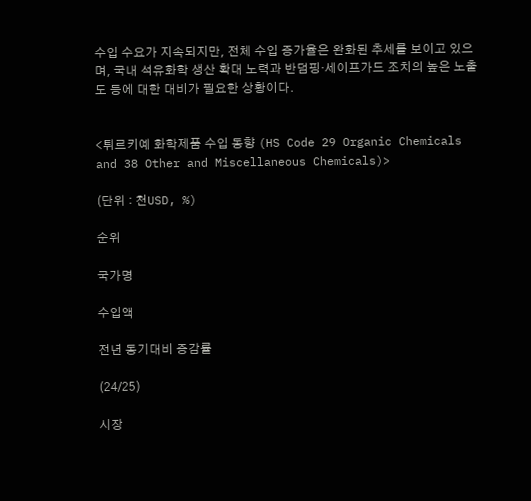수입 수요가 지속되지만, 전체 수입 증가율은 완화된 추세를 보이고 있으며, 국내 석유화학 생산 확대 노력과 반덤핑·세이프가드 조치의 높은 노출도 등에 대한 대비가 필요한 상황이다.


<튀르키예 화학제품 수입 동향 (HS Code 29 Organic Chemicals and 38 Other and Miscellaneous Chemicals)>

(단위 : 천USD, %)

순위

국가명

수입액

전년 동기대비 증감률

(24/25)

시장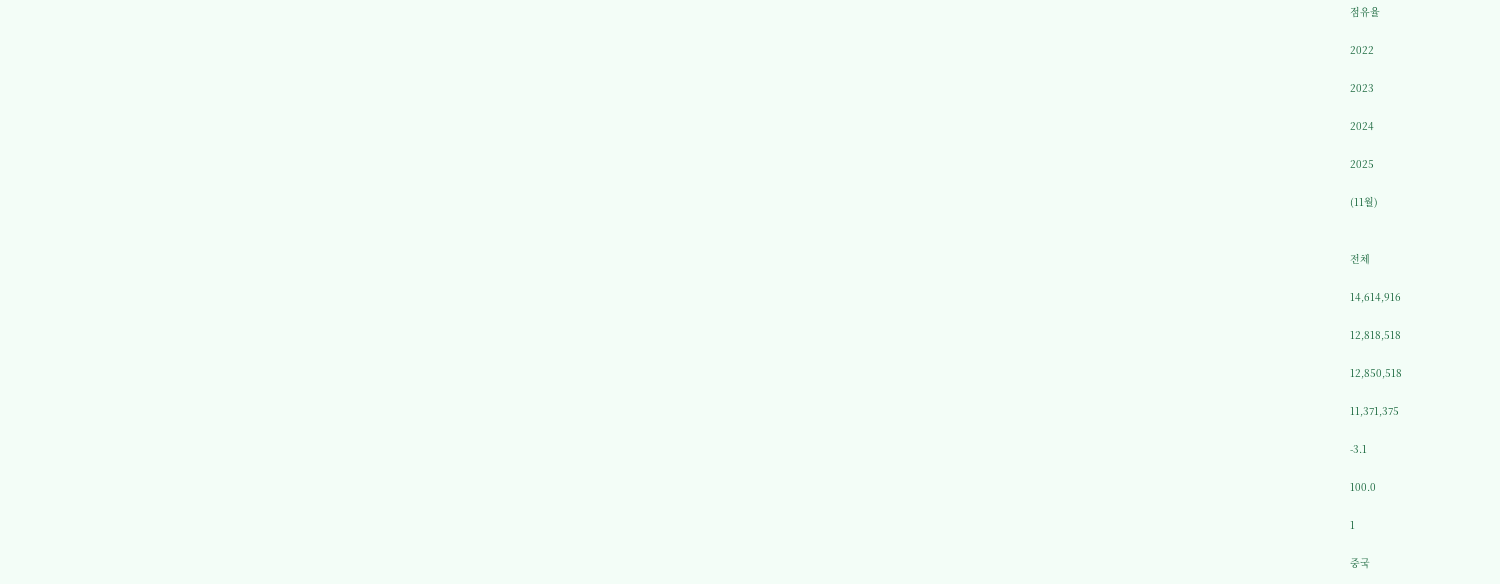점유율

2022

2023

2024

2025

(11월)


전체

14,614,916

12,818,518

12,850,518

11,371,375

-3.1

100.0

1

중국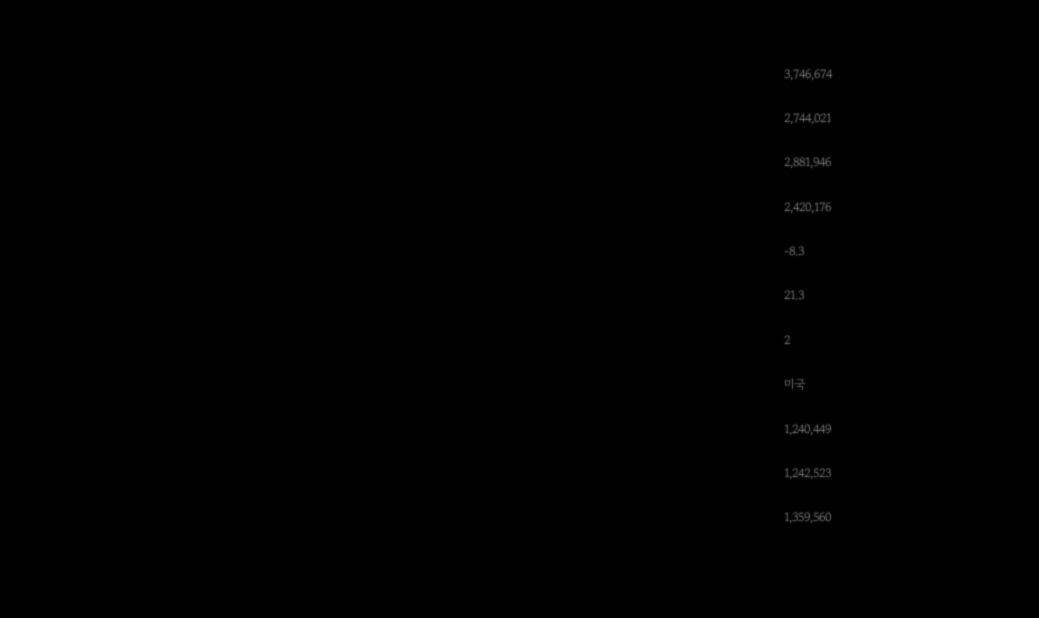3,746,674

2,744,021

2,881,946

2,420,176

-8.3

21.3

2

미국

1,240,449

1,242,523

1,359,560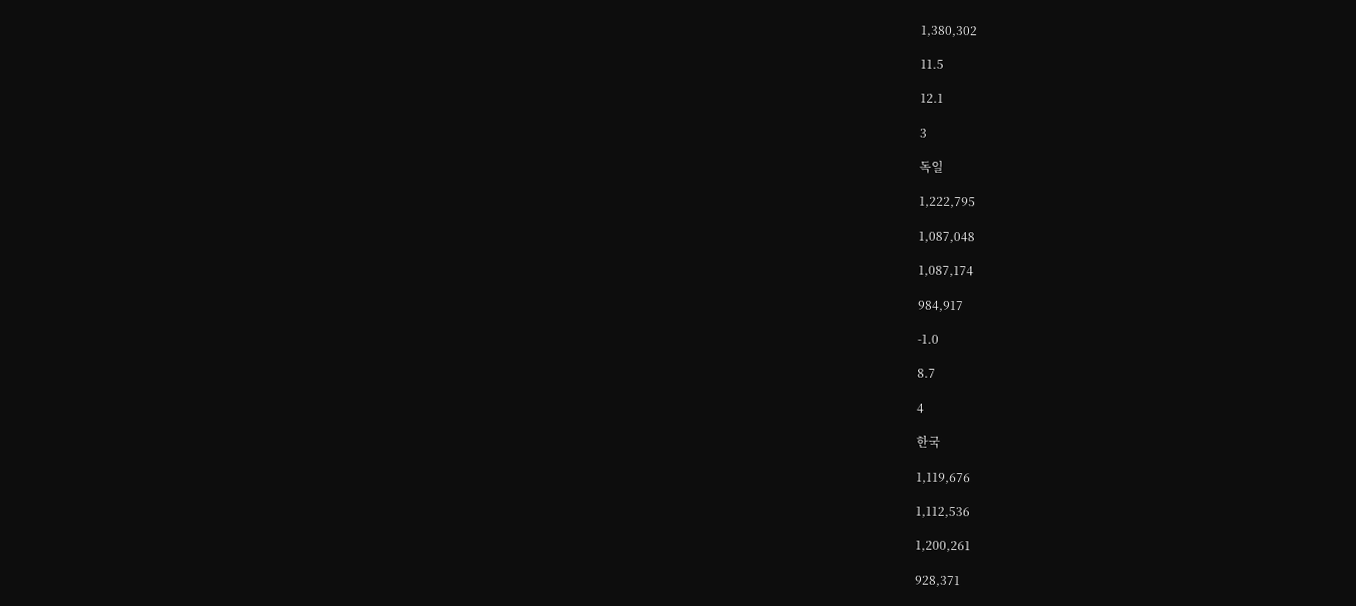1,380,302

11.5

12.1

3

독일

1,222,795

1,087,048

1,087,174

984,917

-1.0

8.7

4

한국

1,119,676

1,112,536

1,200,261

928,371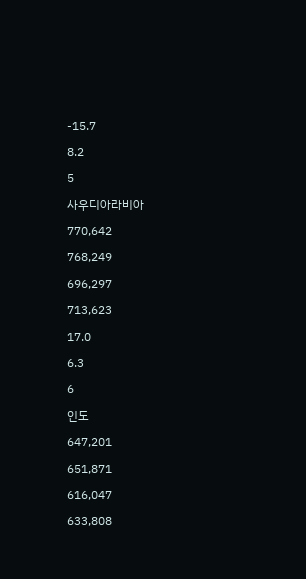-15.7

8.2

5

사우디아라비아

770,642

768,249

696,297

713,623

17.0

6.3

6

인도

647,201

651,871

616,047

633,808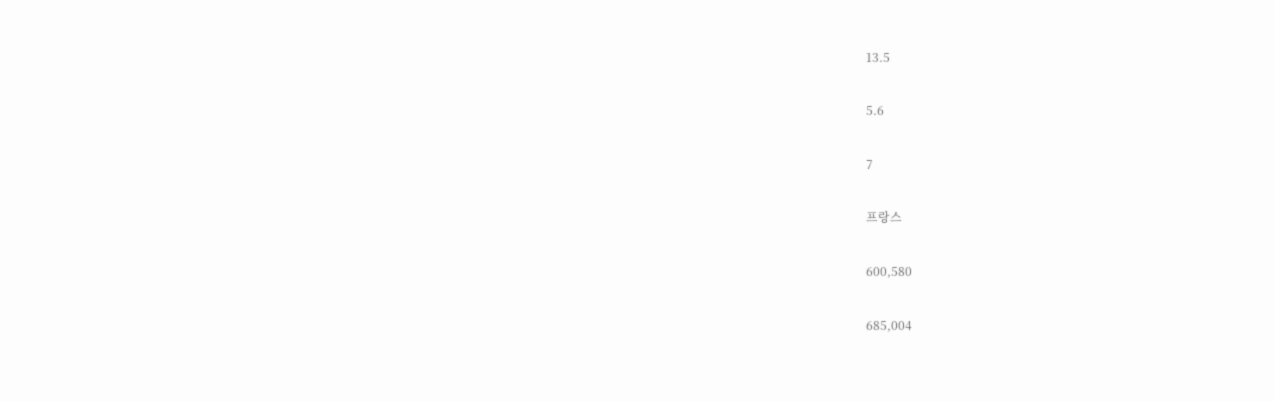13.5

5.6

7

프랑스

600,580

685,004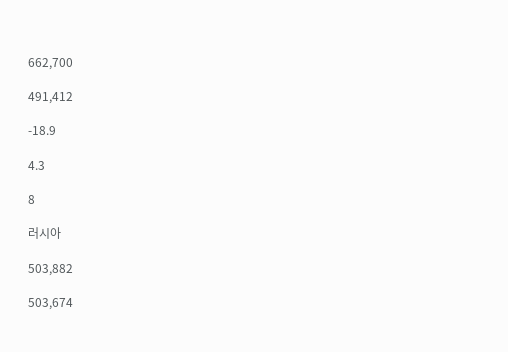662,700

491,412

-18.9

4.3

8

러시아

503,882

503,674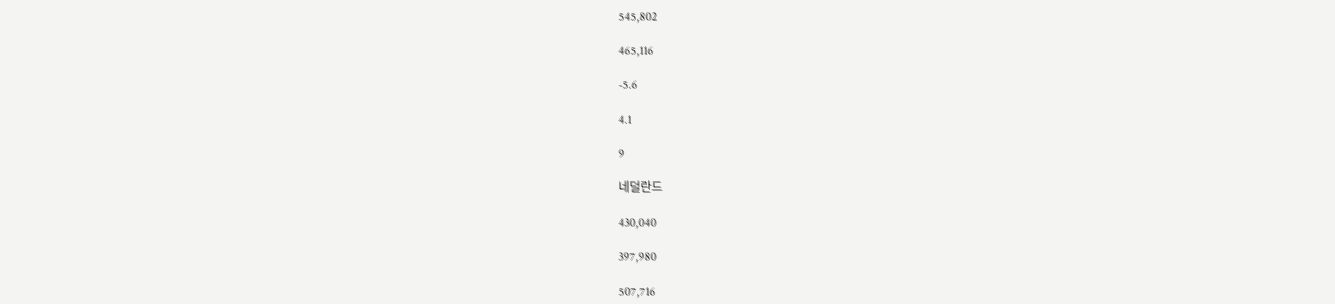545,802

465,116

-5.6

4.1

9

네덜란드

430,040

397,980

507,716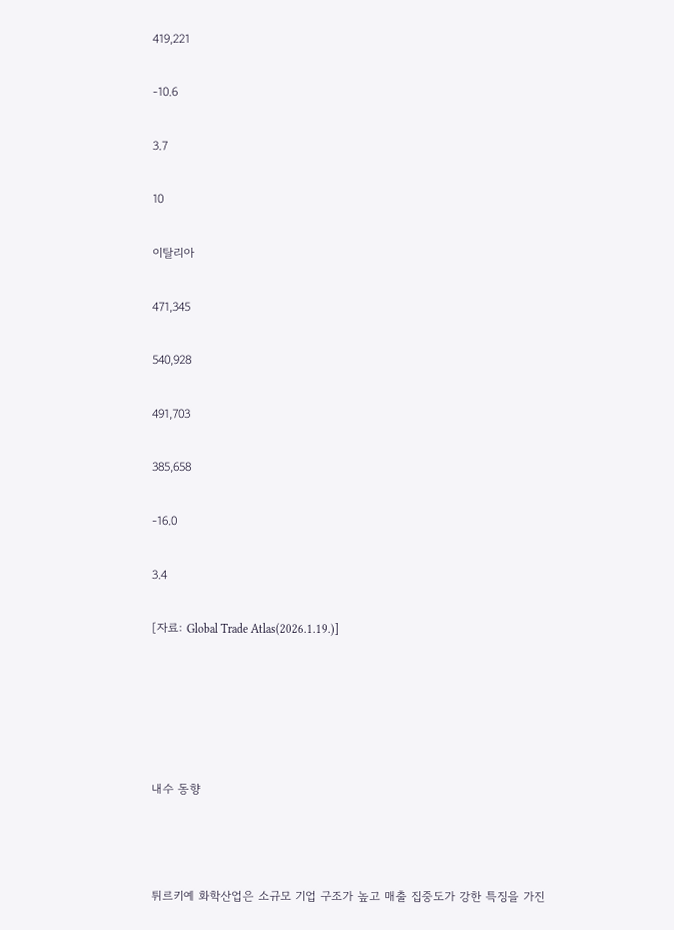419,221

-10.6

3.7

10

이탈리아

471,345

540,928

491,703

385,658

-16.0

3.4

[자료: Global Trade Atlas(2026.1.19.)]





내수 동향



튀르키예 화학산업은 소규모 기업 구조가 높고 매출 집중도가 강한 특징을 가진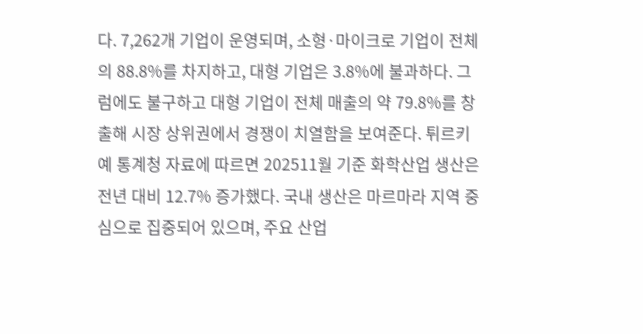다. 7,262개 기업이 운영되며, 소형·마이크로 기업이 전체의 88.8%를 차지하고, 대형 기업은 3.8%에 불과하다. 그럼에도 불구하고 대형 기업이 전체 매출의 약 79.8%를 창출해 시장 상위권에서 경쟁이 치열함을 보여준다. 튀르키예 통계청 자료에 따르면 202511월 기준 화학산업 생산은 전년 대비 12.7% 증가했다. 국내 생산은 마르마라 지역 중심으로 집중되어 있으며, 주요 산업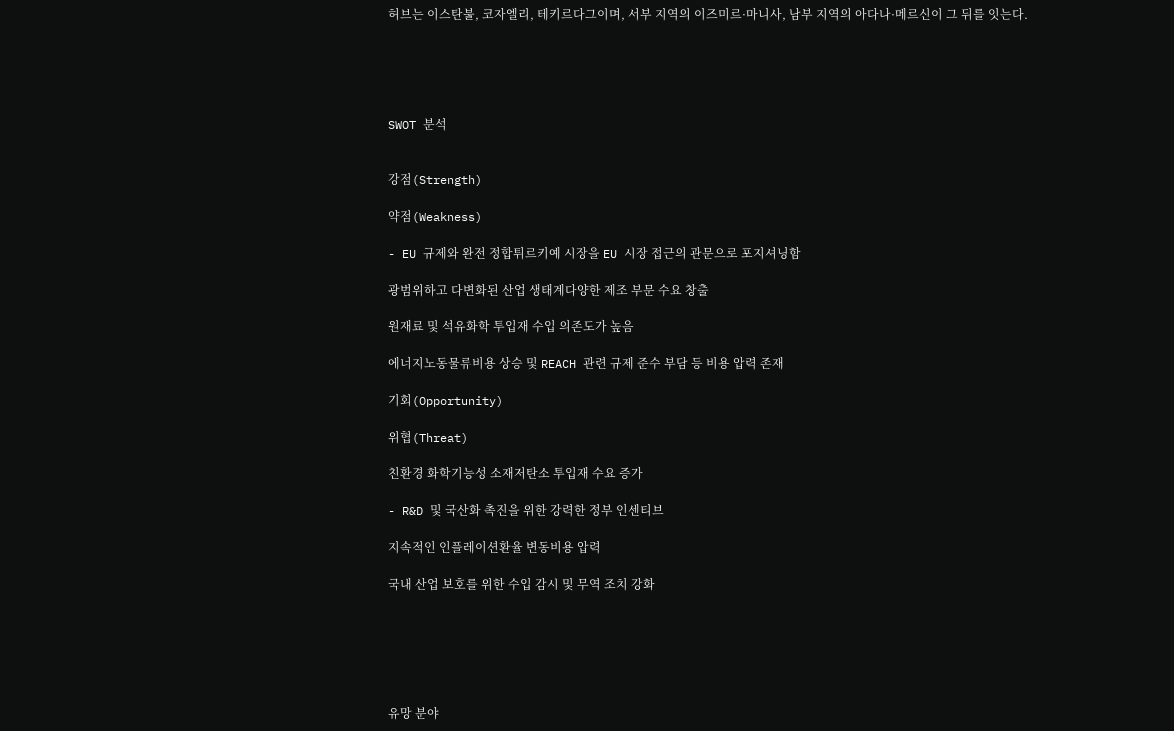허브는 이스탄불, 코자엘리, 테키르다그이며, 서부 지역의 이즈미르·마니사, 남부 지역의 아다나·메르신이 그 뒤를 잇는다.





SWOT 분석


강점(Strength)

약점(Weakness)

- EU 규제와 완전 정합튀르키예 시장을 EU 시장 접근의 관문으로 포지셔닝함

광범위하고 다변화된 산업 생태계다양한 제조 부문 수요 창출

원재료 및 석유화학 투입재 수입 의존도가 높음

에너지노동물류비용 상승 및 REACH 관련 규제 준수 부담 등 비용 압력 존재

기회(Opportunity)

위협(Threat)

친환경 화학기능성 소재저탄소 투입재 수요 증가

- R&D 및 국산화 촉진을 위한 강력한 정부 인센티브

지속적인 인플레이션환율 변동비용 압력

국내 산업 보호를 위한 수입 감시 및 무역 조치 강화






유망 분야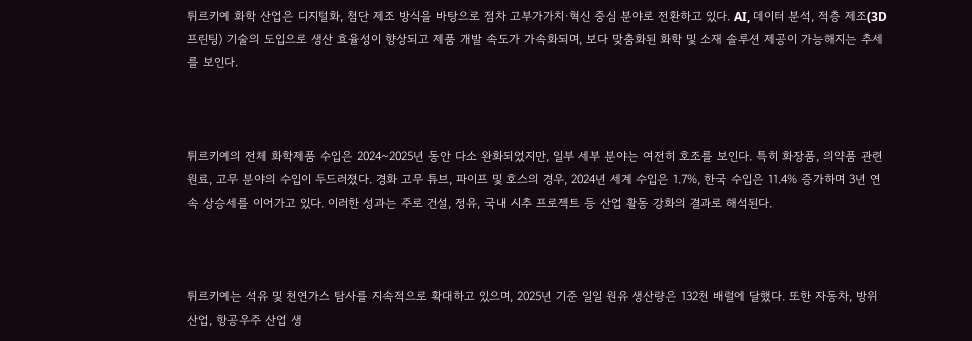튀르키예 화학 산업은 디지털화, 첨단 제조 방식을 바탕으로 점차 고부가가치·혁신 중심 분야로 전환하고 있다. AI, 데이터 분석, 적층 제조(3D 프린팅) 기술의 도입으로 생산 효율성이 향상되고 제품 개발 속도가 가속화되며, 보다 맞춤화된 화학 및 소재 솔루션 제공이 가능해지는 추세를 보인다.



튀르키예의 전체 화학제품 수입은 2024~2025년 동안 다소 완화되었지만, 일부 세부 분야는 여전히 호조를 보인다. 특히 화장품, 의약품 관련 원료, 고무 분야의 수입이 두드러졌다. 경화 고무 튜브, 파이프 및 호스의 경우, 2024년 세계 수입은 1.7%, 한국 수입은 11.4% 증가하며 3년 연속 상승세를 이어가고 있다. 이러한 성과는 주로 건설, 정유, 국내 시추 프로젝트 등 산업 활동 강화의 결과로 해석된다.



튀르키예는 석유 및 천연가스 탐사를 지속적으로 확대하고 있으며, 2025년 기준 일일 원유 생산량은 132천 배럴에 달했다. 또한 자동차, 방위산업, 항공우주 산업 생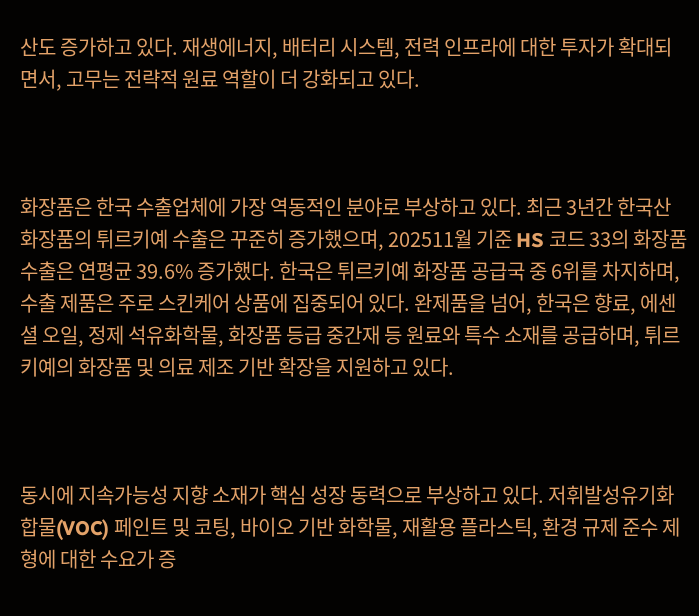산도 증가하고 있다. 재생에너지, 배터리 시스템, 전력 인프라에 대한 투자가 확대되면서, 고무는 전략적 원료 역할이 더 강화되고 있다.



화장품은 한국 수출업체에 가장 역동적인 분야로 부상하고 있다. 최근 3년간 한국산 화장품의 튀르키예 수출은 꾸준히 증가했으며, 202511월 기준 HS 코드 33의 화장품 수출은 연평균 39.6% 증가했다. 한국은 튀르키예 화장품 공급국 중 6위를 차지하며, 수출 제품은 주로 스킨케어 상품에 집중되어 있다. 완제품을 넘어, 한국은 향료, 에센셜 오일, 정제 석유화학물, 화장품 등급 중간재 등 원료와 특수 소재를 공급하며, 튀르키예의 화장품 및 의료 제조 기반 확장을 지원하고 있다.



동시에 지속가능성 지향 소재가 핵심 성장 동력으로 부상하고 있다. 저휘발성유기화합물(VOC) 페인트 및 코팅, 바이오 기반 화학물, 재활용 플라스틱, 환경 규제 준수 제형에 대한 수요가 증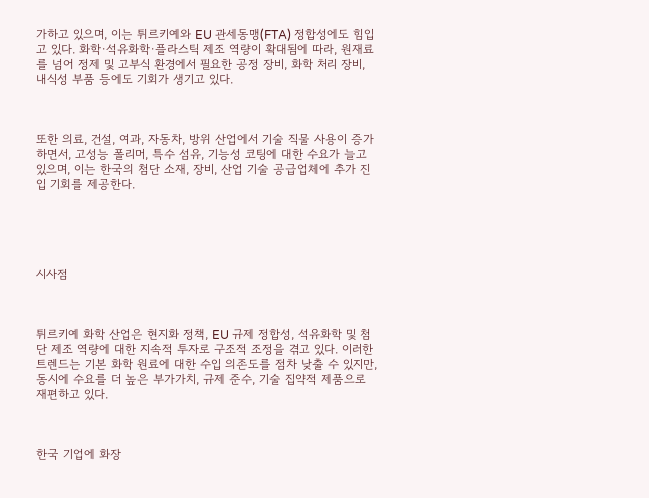가하고 있으며, 이는 튀르키예와 EU 관세동맹(FTA) 정합성에도 힘입고 있다. 화학·석유화학·플라스틱 제조 역량이 확대됨에 따라, 원재료를 넘어 정제 및 고부식 환경에서 필요한 공정 장비, 화학 처리 장비, 내식성 부품 등에도 기회가 생기고 있다.



또한 의료, 건설, 여과, 자동차, 방위 산업에서 기술 직물 사용이 증가하면서, 고성능 폴리머, 특수 섬유, 기능성 코팅에 대한 수요가 늘고 있으며, 이는 한국의 첨단 소재, 장비, 산업 기술 공급업체에 추가 진입 기회를 제공한다.





시사점



튀르키예 화학 산업은 현지화 정책, EU 규제 정합성, 석유화학 및 첨단 제조 역량에 대한 지속적 투자로 구조적 조정을 겪고 있다. 이러한 트렌드는 기본 화학 원료에 대한 수입 의존도를 점차 낮출 수 있지만, 동시에 수요를 더 높은 부가가치, 규제 준수, 기술 집약적 제품으로 재편하고 있다.



한국 기업에 화장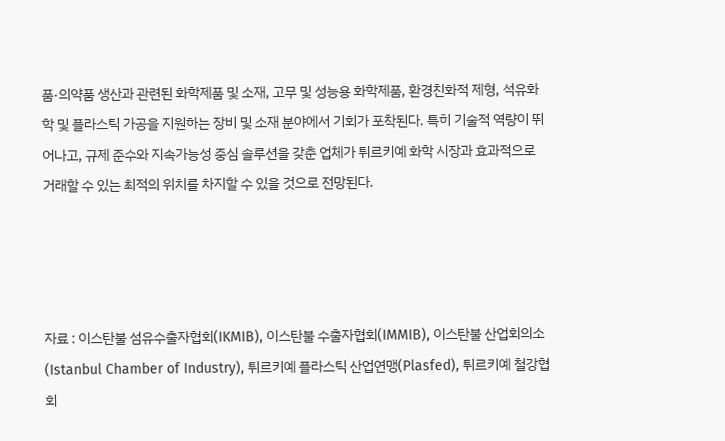품·의약품 생산과 관련된 화학제품 및 소재, 고무 및 성능용 화학제품, 환경친화적 제형, 석유화학 및 플라스틱 가공을 지원하는 장비 및 소재 분야에서 기회가 포착된다. 특히 기술적 역량이 뛰어나고, 규제 준수와 지속가능성 중심 솔루션을 갖춘 업체가 튀르키예 화학 시장과 효과적으로 거래할 수 있는 최적의 위치를 차지할 수 있을 것으로 전망된다.




자료 : 이스탄불 섬유수출자협회(IKMIB), 이스탄불 수출자협회(IMMIB), 이스탄불 산업회의소(Istanbul Chamber of Industry), 튀르키예 플라스틱 산업연맹(Plasfed), 튀르키예 철강협회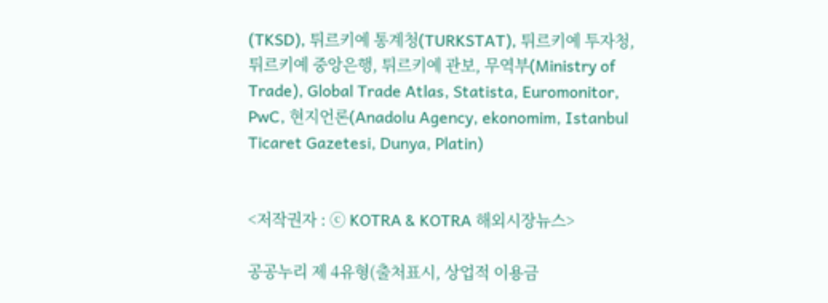(TKSD), 튀르키예 통계청(TURKSTAT), 튀르키예 투자청, 튀르키예 중앙은행, 튀르키예 관보, 무역부(Ministry of Trade), Global Trade Atlas, Statista, Euromonitor, PwC, 현지언론(Anadolu Agency, ekonomim, Istanbul Ticaret Gazetesi, Dunya, Platin)


<저작권자 : ⓒ KOTRA & KOTRA 해외시장뉴스>

공공누리 제 4유형(출처표시, 상업적 이용금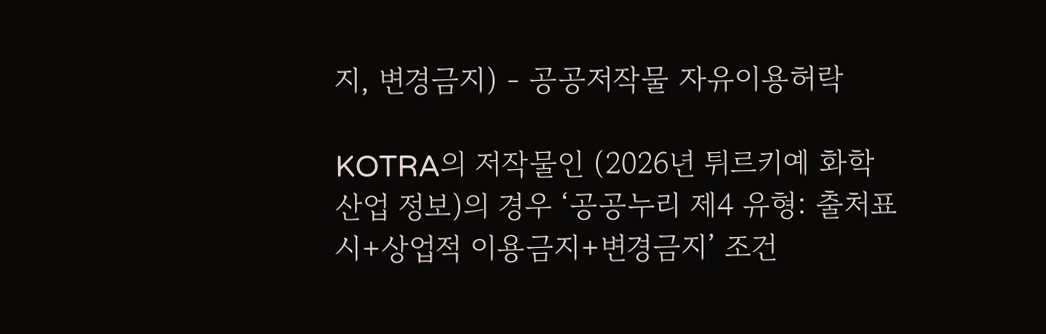지, 변경금지) - 공공저작물 자유이용허락

KOTRA의 저작물인 (2026년 튀르키예 화학 산업 정보)의 경우 ‘공공누리 제4 유형: 출처표시+상업적 이용금지+변경금지’ 조건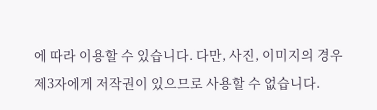에 따라 이용할 수 있습니다. 다만, 사진, 이미지의 경우 제3자에게 저작권이 있으므로 사용할 수 없습니다.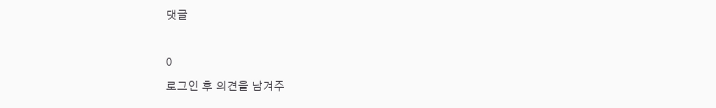댓글

0
로그인 후 의견을 남겨주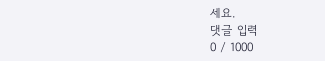세요.
댓글 입력
0 / 1000